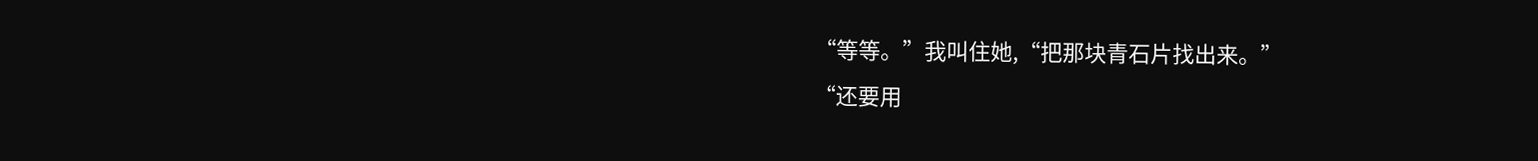“等等。”我叫住她,“把那块青石片找出来。”
“还要用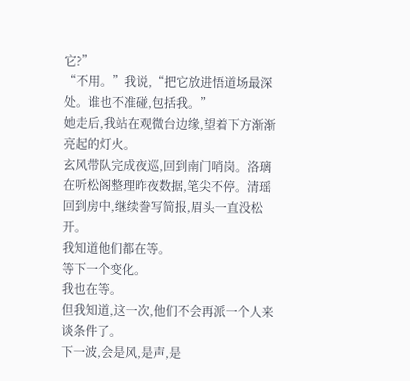它?”
“不用。”我说,“把它放进悟道场最深处。谁也不准碰,包括我。”
她走后,我站在观微台边缘,望着下方渐渐亮起的灯火。
玄风带队完成夜巡,回到南门哨岗。洛璃在听松阁整理昨夜数据,笔尖不停。清瑶回到房中,继续誊写简报,眉头一直没松开。
我知道他们都在等。
等下一个变化。
我也在等。
但我知道,这一次,他们不会再派一个人来谈条件了。
下一波,会是风,是声,是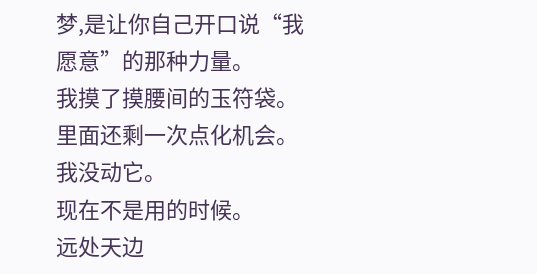梦,是让你自己开口说“我愿意”的那种力量。
我摸了摸腰间的玉符袋。
里面还剩一次点化机会。
我没动它。
现在不是用的时候。
远处天边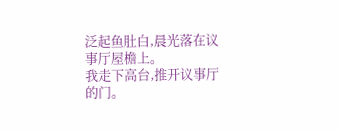泛起鱼肚白,晨光落在议事厅屋檐上。
我走下高台,推开议事厅的门。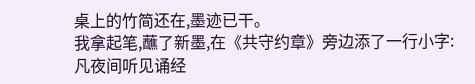桌上的竹简还在,墨迹已干。
我拿起笔,蘸了新墨,在《共守约章》旁边添了一行小字:
凡夜间听见诵经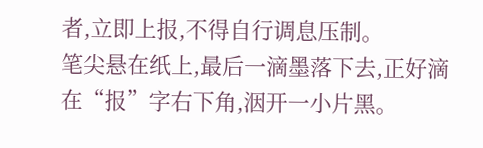者,立即上报,不得自行调息压制。
笔尖悬在纸上,最后一滴墨落下去,正好滴在“报”字右下角,洇开一小片黑。